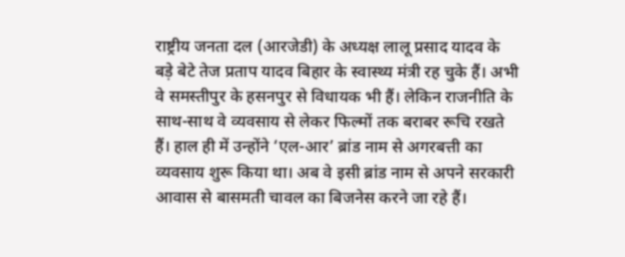राष्ट्रीय जनता दल (आरजेडी) के अध्यक्ष लालू प्रसाद यादव के बड़े बेटे तेज प्रताप यादव बिहार के स्वास्थ्य मंत्री रह चुके हैं। अभी वे समस्तीपुर के हसनपुर से विधायक भी हैं। लेकिन राजनीति के साथ-साथ वे व्यवसाय से लेकर फिल्मों तक बराबर रूचि रखते हैं। हाल ही में उन्होंने ‘एल-आर’ ब्रांड नाम से अगरबत्ती का व्यवसाय शुरू किया था। अब वे इसी ब्रांड नाम से अपने सरकारी आवास से बासमती चावल का बिजनेस करने जा रहे हैं।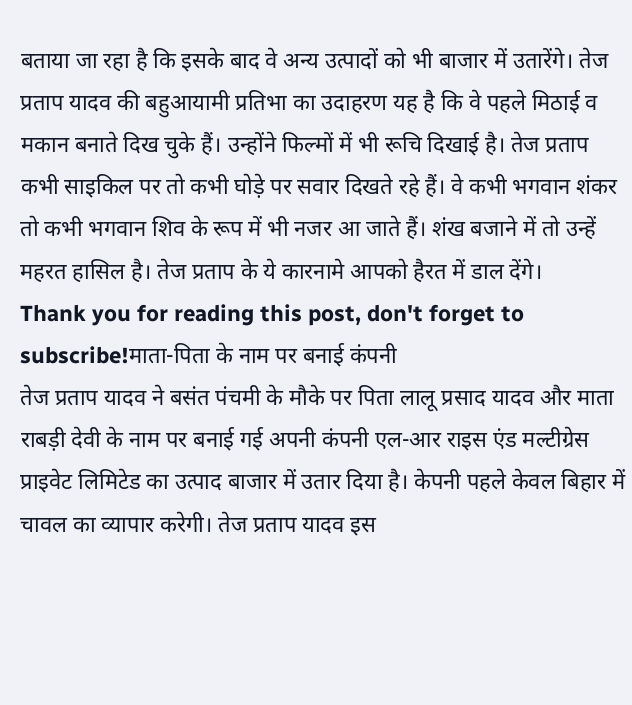बताया जा रहा है कि इसके बाद वे अन्य उत्पादों को भी बाजार में उतारेंगे। तेज प्रताप यादव की बहुआयामी प्रतिभा का उदाहरण यह है कि वे पहले मिठाई व मकान बनाते दिख चुके हैं। उन्होंने फिल्मों में भी रूचि दिखाई है। तेज प्रताप कभी साइकिल पर तो कभी घोड़े पर सवार दिखते रहे हैं। वे कभी भगवान शंकर तो कभी भगवान शिव के रूप में भी नजर आ जाते हैं। शंख बजाने में तो उन्हें महरत हासिल है। तेज प्रताप के ये कारनामे आपको हैरत में डाल देंगे।
Thank you for reading this post, don't forget to subscribe!माता-पिता के नाम पर बनाई कंपनी
तेज प्रताप यादव ने बसंत पंचमी के मौके पर पिता लालू प्रसाद यादव और माता राबड़ी देवी के नाम पर बनाई गई अपनी कंपनी एल-आर राइस एंड मल्टीग्रेस प्राइवेट लिमिटेड का उत्पाद बाजार में उतार दिया है। केपनी पहले केवल बिहार में चावल का व्यापार करेगी। तेज प्रताप यादव इस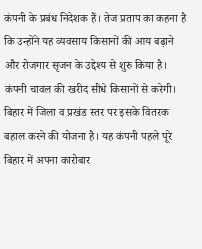कंपनी के प्रबंध निदेशक हैं। तेज प्रताप का कहना है कि उन्होंने यह व्यवसाय किसानों की आय बढ़ाने और रोजगार सृजन के उद्देश्य से शुरु किया है। कंपनी चावल की खरीद सीधे किसानों से करेगी। बिहार में जिला व प्रखंड स्तर पर इसके वितरक बहाल करने की योजना है। यह कंपनी पहले पूरे बिहार में अपना कारोबार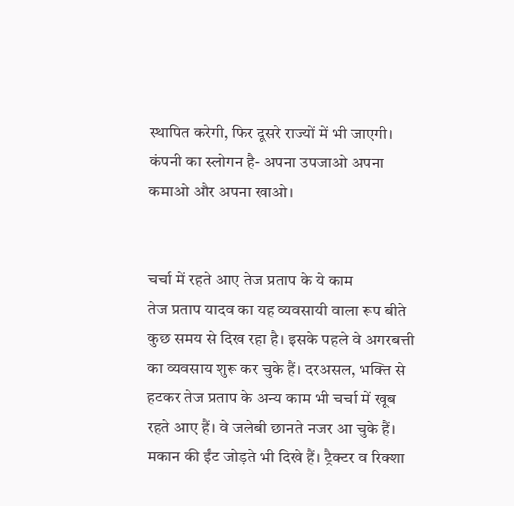स्थापित करेगी, फिर दूसरे राज्यों में भी जाएगी। कंपनी का स्लोगन है- अपना उपजाओ अपना कमाओ और अपना खाओ।


चर्चा में रहते आए तेज प्रताप के ये काम
तेज प्रताप यादव का यह व्यवसायी वाला रूप बीते कुछ समय से दिख रहा है। इसके पहले वे अगरबत्ती का व्यवसाय शुरू कर चुके हैं। दरअसल, भक्ति से हटकर तेज प्रताप के अन्य काम भी चर्चा में खूब रहते आए हैं। वे जलेबी छानते नजर आ चुके हैं। मकान की ईंट जोड़ते भी दिखे हैं। ट्रैक्टर व रिक्शा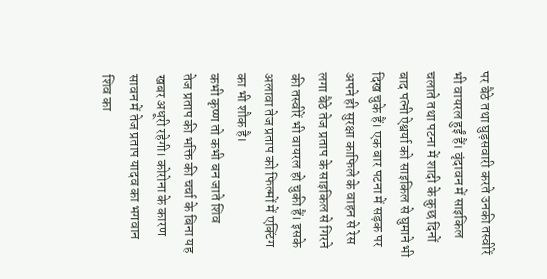पर बैठे तथा घुड़सवारी करते उनकी तस्वीरें भी वायरल हुईं हैं। वृंदावन में साइकिल चलाते तथा पटना में शादी के कुछ दिनों बाद पत्नी ऐश्वर्या को साइकिल से घुमाने भी दिख चुके हैं। एक बार पटना में सड़क पर अपने ही सुरक्षा काफिले के वाहन से रेस लगा बैठे तेज प्रताप के साइकिल से गिरने की तस्वीरें भी वायरल हो चुकी हैं। इसके अलावा तेज प्रताप को फिल्मों में एक्टिंग का भी शौक है।
कभी कृष्ण तो कभी बन जाते शिव
तेज प्रताप की भक्ति की चर्चा के बिना यह खबर अधूरी रहेगी। कोरोना के कारण सावन में तेज प्रताप यादव का भगवान शिव का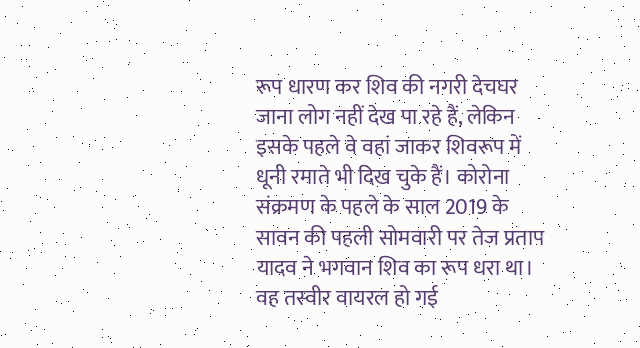रूप धारण कर शिव की नगरी देचघर जाना लोग नहीं देख पा रहे हैं, लेकिन इसके पहले वे वहां जाकर शिवरूप में धूनी रमाते भी दिख चुके हैं। कोरोना संक्रमण के पहले के साल 2019 के सावन की पहली सोमवारी पर तेज प्रताप यादव ने भगवान शिव का रूप धरा था। वह तस्वीर वायरल हो गई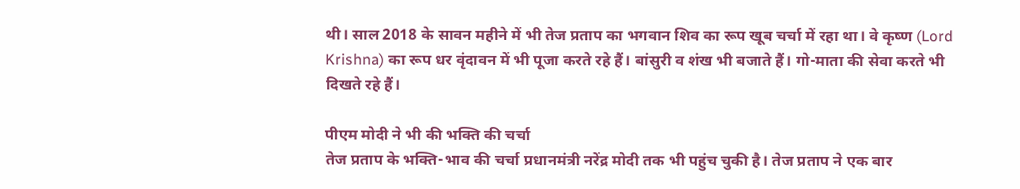थी। साल 2018 के सावन महीने में भी तेज प्रताप का भगवान शिव का रूप खूब चर्चा में रहा था। वे कृष्ण (Lord Krishna) का रूप धर वृंदावन में भी पूजा करते रहे हैं। बांसुरी व शंख भी बजाते हैं। गो-माता की सेवा करते भी दिखते रहे हैं।

पीएम मोदी ने भी की भक्ति की चर्चा
तेज प्रताप के भक्ति-भाव की चर्चा प्रधानमंत्री नरेंद्र मोदी तक भी पहुंच चुकी है। तेज प्रताप ने एक बार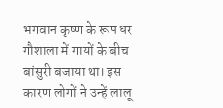भगवान कृष्ण के रूप धर गौशाला में गायों के बीच बांसुरी बजाया था। इस कारण लोगों ने उन्हें लालू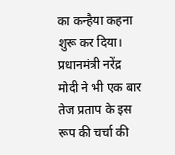का कन्हैया कहना शुरू कर दिया। प्रधानमंत्री नरेंद्र मोदी ने भी एक बार तेज प्रताप के इस रूप की चर्चा की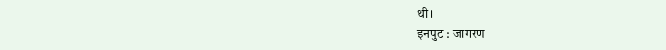थी।
इनपुट : जागरण